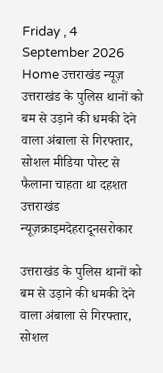Friday , 4 September 2026
Home उत्तराखंड न्यूज़ उत्तराखंड के पुलिस थानों को बम से उड़ाने की धमकी देने वाला अंबाला से गिरफ्तार, सोशल मीडिया पोस्ट से फैलाना चाहता था दहशत
उत्तराखंड न्यूज़क्राइमदेहरादूनसरोकार

उत्तराखंड के पुलिस थानों को बम से उड़ाने की धमकी देने वाला अंबाला से गिरफ्तार, सोशल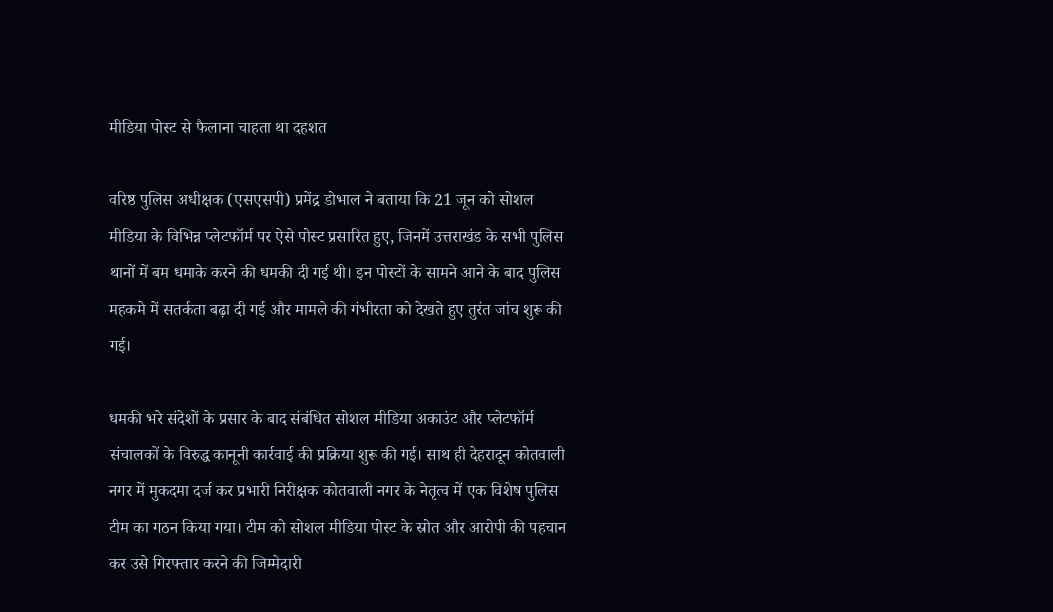मीडिया पोस्ट से फैलाना चाहता था दहशत

वरिष्ठ पुलिस अधीक्षक (एसएसपी) प्रमेंद्र डोभाल ने बताया कि 21 जून को सोशल मीडिया के विभिन्न प्लेटफॉर्म पर ऐसे पोस्ट प्रसारित हुए, जिनमें उत्तराखंड के सभी पुलिस थानों में बम धमाके करने की धमकी दी गई थी। इन पोस्टों के सामने आने के बाद पुलिस महकमे में सतर्कता बढ़ा दी गई और मामले की गंभीरता को देखते हुए तुरंत जांच शुरू की गई।

धमकी भरे संदेशों के प्रसार के बाद संबंधित सोशल मीडिया अकाउंट और प्लेटफॉर्म संचालकों के विरुद्ध कानूनी कार्रवाई की प्रक्रिया शुरू की गई। साथ ही देहरादून कोतवाली नगर में मुकदमा दर्ज कर प्रभारी निरीक्षक कोतवाली नगर के नेतृत्व में एक विशेष पुलिस टीम का गठन किया गया। टीम को सोशल मीडिया पोस्ट के स्रोत और आरोपी की पहचान कर उसे गिरफ्तार करने की जिम्मेदारी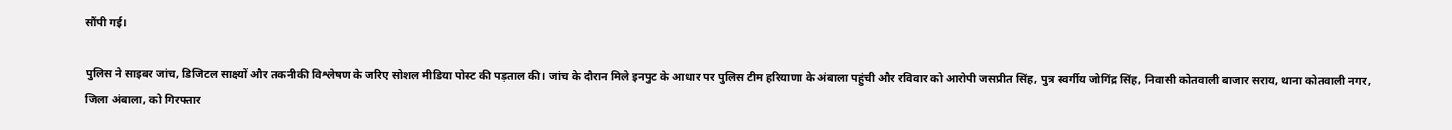सौंपी गई।

पुलिस ने साइबर जांच, डिजिटल साक्ष्यों और तकनीकी विश्लेषण के जरिए सोशल मीडिया पोस्ट की पड़ताल की। जांच के दौरान मिले इनपुट के आधार पर पुलिस टीम हरियाणा के अंबाला पहुंची और रविवार को आरोपी जसप्रीत सिंह, पुत्र स्वर्गीय जोगिंद्र सिंह, निवासी कोतवाली बाजार सराय, थाना कोतवाली नगर, जिला अंबाला, को गिरफ्तार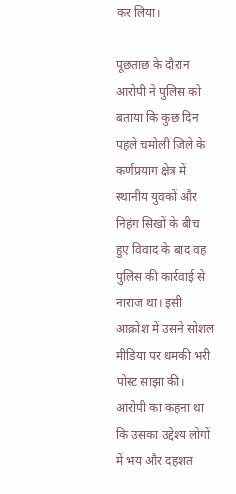कर लिया।

पूछताछ के दौरान आरोपी ने पुलिस को बताया कि कुछ दिन पहले चमोली जिले के कर्णप्रयाग क्षेत्र में स्थानीय युवकों और निहंग सिखों के बीच हुए विवाद के बाद वह पुलिस की कार्रवाई से नाराज था। इसी आक्रोश में उसने सोशल मीडिया पर धमकी भरी पोस्ट साझा की। आरोपी का कहना था कि उसका उद्देश्य लोगों में भय और दहशत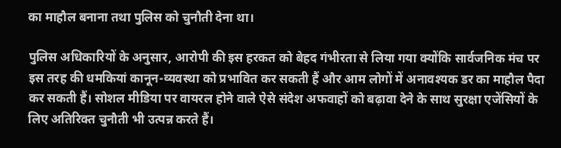का माहौल बनाना तथा पुलिस को चुनौती देना था।

पुलिस अधिकारियों के अनुसार, आरोपी की इस हरकत को बेहद गंभीरता से लिया गया क्योंकि सार्वजनिक मंच पर इस तरह की धमकियां कानून-व्यवस्था को प्रभावित कर सकती हैं और आम लोगों में अनावश्यक डर का माहौल पैदा कर सकती हैं। सोशल मीडिया पर वायरल होने वाले ऐसे संदेश अफवाहों को बढ़ावा देने के साथ सुरक्षा एजेंसियों के लिए अतिरिक्त चुनौती भी उत्पन्न करते हैं।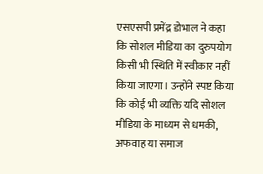एसएसपी प्रमेंद्र डोभाल ने कहा कि सोशल मीडिया का दुरुपयोग किसी भी स्थिति में स्वीकार नहीं किया जाएगा। उन्होंने स्पष्ट किया कि कोई भी व्यक्ति यदि सोशल मीडिया के माध्यम से धमकी, अफवाह या समाज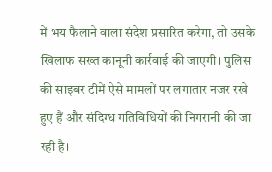में भय फैलाने वाला संदेश प्रसारित करेगा, तो उसके खिलाफ सख्त कानूनी कार्रवाई की जाएगी। पुलिस की साइबर टीमें ऐसे मामलों पर लगातार नजर रखे हुए हैं और संदिग्ध गतिविधियों की निगरानी की जा रही है।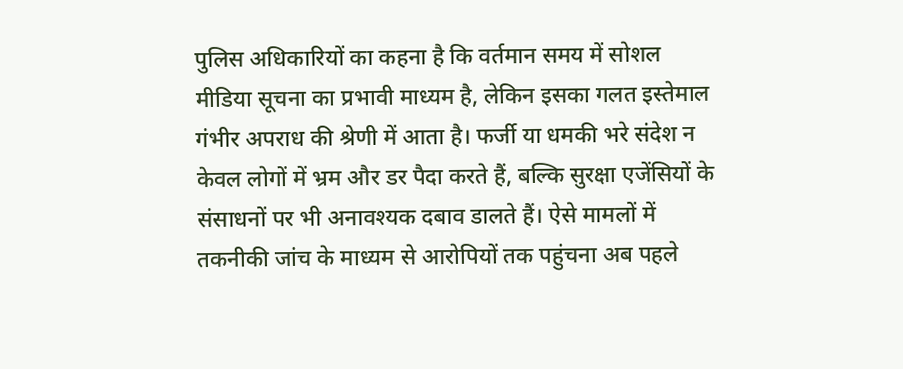पुलिस अधिकारियों का कहना है कि वर्तमान समय में सोशल मीडिया सूचना का प्रभावी माध्यम है, लेकिन इसका गलत इस्तेमाल गंभीर अपराध की श्रेणी में आता है। फर्जी या धमकी भरे संदेश न केवल लोगों में भ्रम और डर पैदा करते हैं, बल्कि सुरक्षा एजेंसियों के संसाधनों पर भी अनावश्यक दबाव डालते हैं। ऐसे मामलों में तकनीकी जांच के माध्यम से आरोपियों तक पहुंचना अब पहले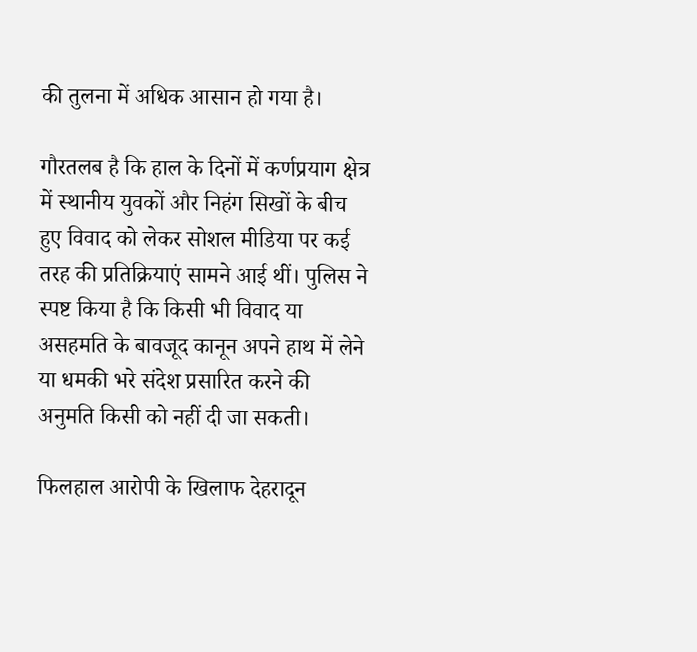की तुलना में अधिक आसान हो गया है।

गौरतलब है कि हाल के दिनों में कर्णप्रयाग क्षेत्र में स्थानीय युवकों और निहंग सिखों के बीच हुए विवाद को लेकर सोशल मीडिया पर कई तरह की प्रतिक्रियाएं सामने आई थीं। पुलिस ने स्पष्ट किया है कि किसी भी विवाद या असहमति के बावजूद कानून अपने हाथ में लेने या धमकी भरे संदेश प्रसारित करने की अनुमति किसी को नहीं दी जा सकती।

फिलहाल आरोपी के खिलाफ देहरादून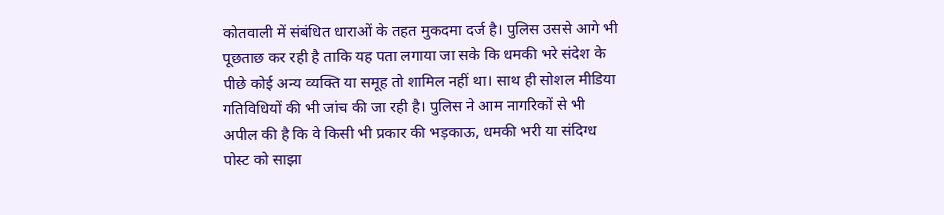कोतवाली में संबंधित धाराओं के तहत मुकदमा दर्ज है। पुलिस उससे आगे भी पूछताछ कर रही है ताकि यह पता लगाया जा सके कि धमकी भरे संदेश के पीछे कोई अन्य व्यक्ति या समूह तो शामिल नहीं था। साथ ही सोशल मीडिया गतिविधियों की भी जांच की जा रही है। पुलिस ने आम नागरिकों से भी अपील की है कि वे किसी भी प्रकार की भड़काऊ, धमकी भरी या संदिग्ध पोस्ट को साझा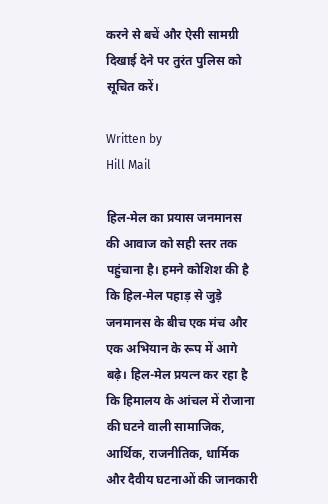करने से बचें और ऐसी सामग्री दिखाई देने पर तुरंत पुलिस को सूचित करें।

Written by
Hill Mail

हिल-मेल का प्रयास जनमानस की आवाज को सही स्तर तक पहुंचाना है। हमने कोशिश की है कि हिल-मेल पहाड़ से जुड़े जनमानस के बीच एक मंच और एक अभियान के रूप में आगे बढ़े। हिल-मेल प्रयत्न कर रहा है कि हिमालय के आंचल में रोजाना की घटने वाली सामाजिक, आर्थिक, राजनीतिक, धार्मिक और दैवीय घटनाओं की जानकारी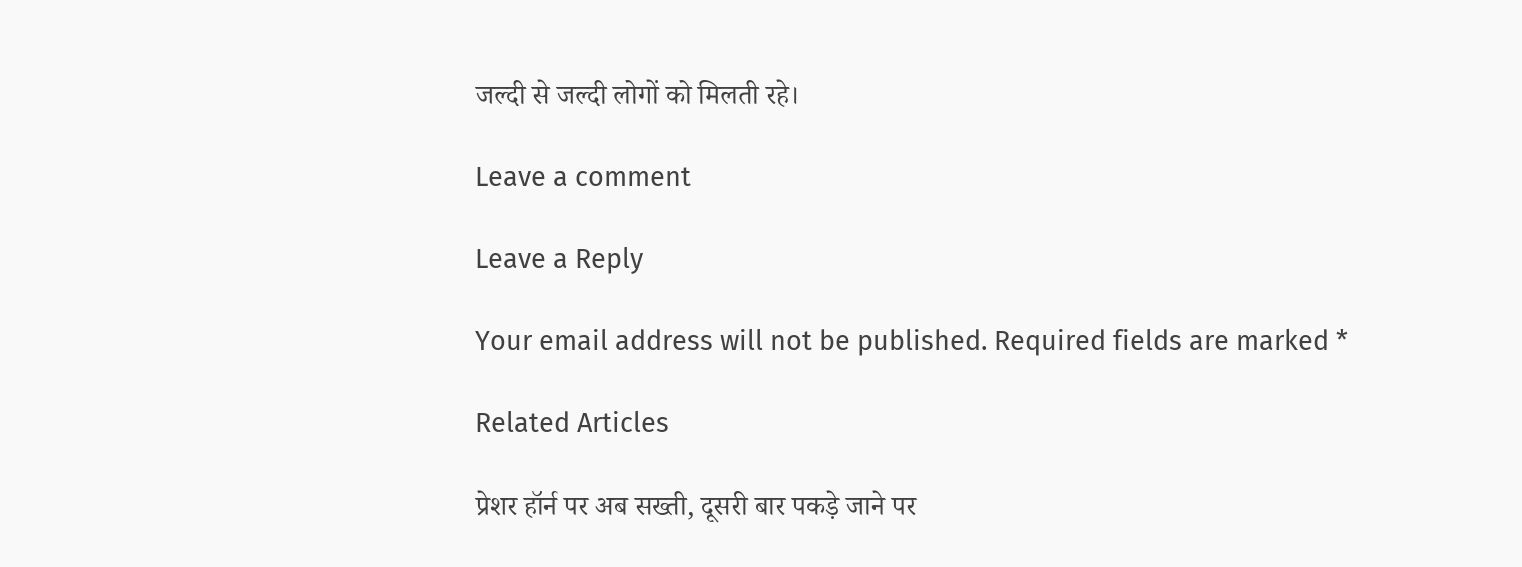जल्दी से जल्दी लोगों को मिलती रहे।

Leave a comment

Leave a Reply

Your email address will not be published. Required fields are marked *

Related Articles

प्रेशर हॉर्न पर अब सख्ती, दूसरी बार पकड़े जाने पर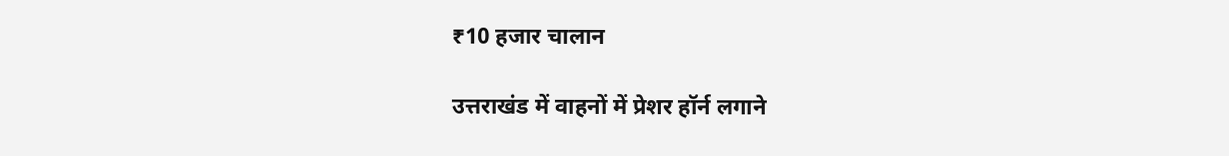₹10 हजार चालान

उत्तराखंड में वाहनों में प्रेशर हॉर्न लगाने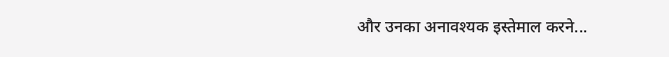और उनका अनावश्यक इस्तेमाल करने...